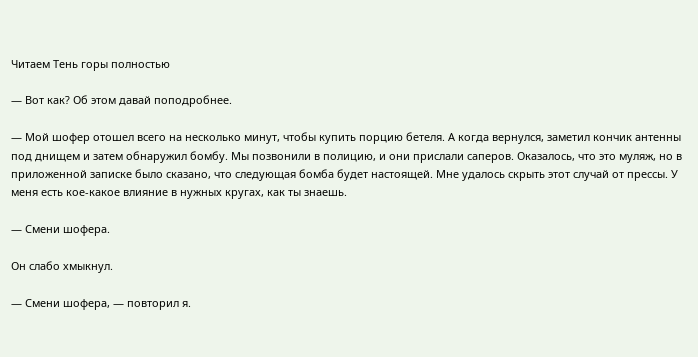Читаем Тень горы полностью

— Вот как? Об этом давай поподробнее.

— Мой шофер отошел всего на несколько минут, чтобы купить порцию бетеля. А когда вернулся, заметил кончик антенны под днищем и затем обнаружил бомбу. Мы позвонили в полицию, и они прислали саперов. Оказалось, что это муляж, но в приложенной записке было сказано, что следующая бомба будет настоящей. Мне удалось скрыть этот случай от прессы. У меня есть кое-какое влияние в нужных кругах, как ты знаешь.

— Смени шофера.

Он слабо хмыкнул.

— Смени шофера, — повторил я.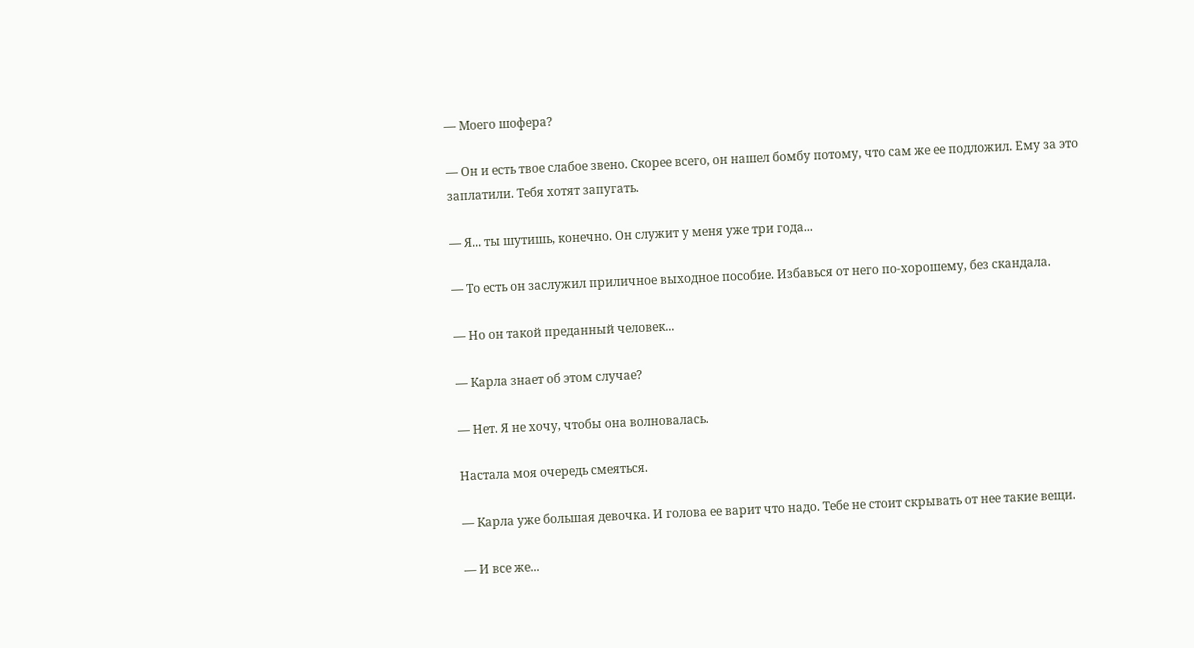— Моего шофера?

— Он и есть твое слабое звено. Скорее всего, он нашел бомбу потому, что сам же ее подложил. Ему за это заплатили. Тебя хотят запугать.

— Я... ты шутишь, конечно. Он служит у меня уже три года...

— То есть он заслужил приличное выходное пособие. Избавься от него по-хорошему, без скандала.

— Но он такой преданный человек...

— Карла знает об этом случае?

— Нет. Я не хочу, чтобы она волновалась.

Настала моя очередь смеяться.

— Карла уже большая девочка. И голова ее варит что надо. Тебе не стоит скрывать от нее такие вещи.

— И все же...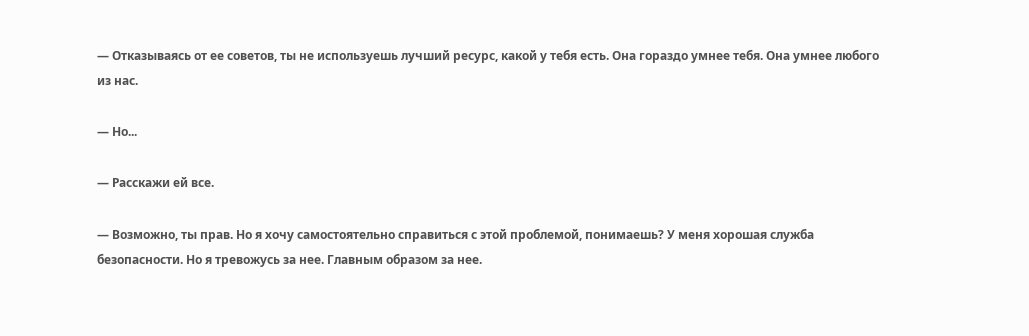— Отказываясь от ее советов, ты не используешь лучший ресурс, какой у тебя есть. Она гораздо умнее тебя. Она умнее любого из нас.

— Но...

— Расскажи ей все.

— Возможно, ты прав. Но я хочу самостоятельно справиться с этой проблемой, понимаешь? У меня хорошая служба безопасности. Но я тревожусь за нее. Главным образом за нее.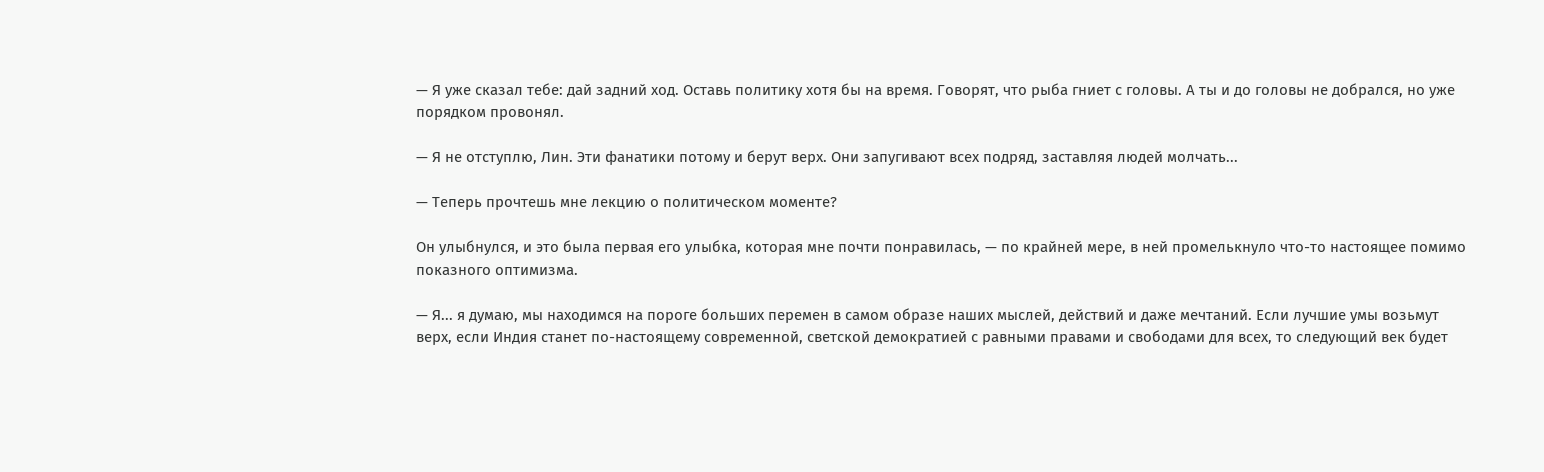— Я уже сказал тебе: дай задний ход. Оставь политику хотя бы на время. Говорят, что рыба гниет с головы. А ты и до головы не добрался, но уже порядком провонял.

— Я не отступлю, Лин. Эти фанатики потому и берут верх. Они запугивают всех подряд, заставляя людей молчать...

— Теперь прочтешь мне лекцию о политическом моменте?

Он улыбнулся, и это была первая его улыбка, которая мне почти понравилась, — по крайней мере, в ней промелькнуло что-то настоящее помимо показного оптимизма.

— Я... я думаю, мы находимся на пороге больших перемен в самом образе наших мыслей, действий и даже мечтаний. Если лучшие умы возьмут верх, если Индия станет по-настоящему современной, светской демократией с равными правами и свободами для всех, то следующий век будет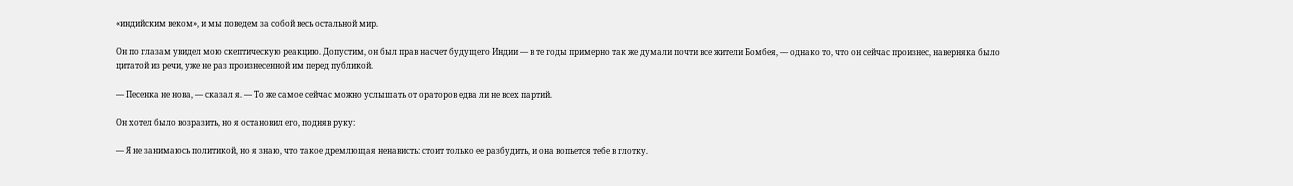«индийским веком», и мы поведем за собой весь остальной мир.

Он по глазам увидел мою скептическую реакцию. Допустим, он был прав насчет будущего Индии — в те годы примерно так же думали почти все жители Бомбея, — однако то, что он сейчас произнес, наверняка было цитатой из речи, уже не раз произнесенной им перед публикой.

— Песенка не нова, — сказал я. — То же самое сейчас можно услышать от ораторов едва ли не всех партий.

Он хотел было возразить, но я остановил его, подняв руку:

— Я не занимаюсь политикой, но я знаю, что такое дремлющая ненависть: стоит только ее разбудить, и она вопьется тебе в глотку.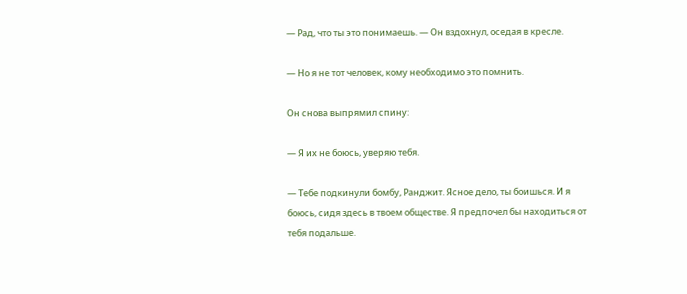— Рад, что ты это понимаешь. — Он вздохнул, оседая в кресле.

— Но я не тот человек, кому необходимо это помнить.

Он снова выпрямил спину:

— Я их не боюсь, уверяю тебя.

— Тебе подкинули бомбу, Ранджит. Ясное дело, ты боишься. И я боюсь, сидя здесь в твоем обществе. Я предпочел бы находиться от тебя подальше.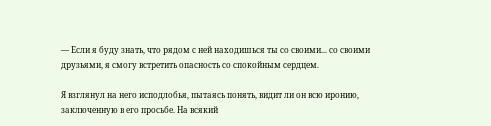— Если я буду знать, что рядом с ней находишься ты со своими... со своими друзьями, я смогу встретить опасность со спокойным сердцем.

Я взглянул на него исподлобья, пытаясь понять, видит ли он всю иронию, заключенную в его просьбе. На всякий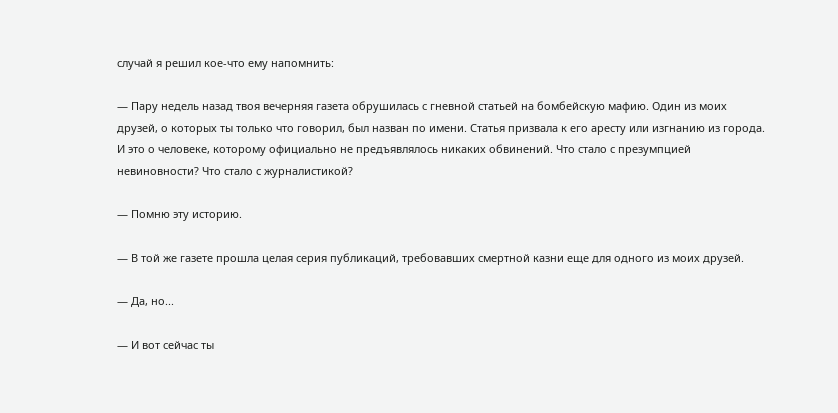случай я решил кое-что ему напомнить:

— Пару недель назад твоя вечерняя газета обрушилась с гневной статьей на бомбейскую мафию. Один из моих друзей, о которых ты только что говорил, был назван по имени. Статья призвала к его аресту или изгнанию из города. И это о человеке, которому официально не предъявлялось никаких обвинений. Что стало с презумпцией невиновности? Что стало с журналистикой?

— Помню эту историю.

— В той же газете прошла целая серия публикаций, требовавших смертной казни еще для одного из моих друзей.

— Да, но...

— И вот сейчас ты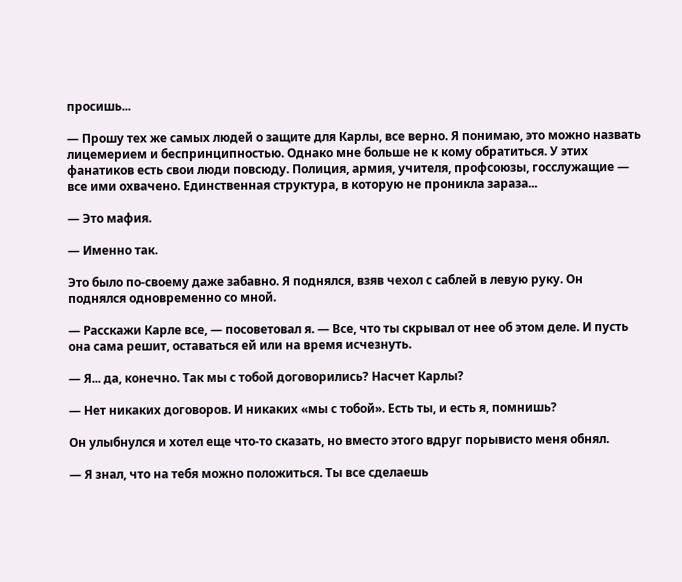просишь...

— Прошу тех же самых людей о защите для Карлы, все верно. Я понимаю, это можно назвать лицемерием и беспринципностью. Однако мне больше не к кому обратиться. У этих фанатиков есть свои люди повсюду. Полиция, армия, учителя, профсоюзы, госслужащие — все ими охвачено. Единственная структура, в которую не проникла зараза...

— Это мафия.

— Именно так.

Это было по-своему даже забавно. Я поднялся, взяв чехол с саблей в левую руку. Он поднялся одновременно со мной.

— Расскажи Карле все, — посоветовал я. — Все, что ты скрывал от нее об этом деле. И пусть она сама решит, оставаться ей или на время исчезнуть.

— Я... да, конечно. Так мы с тобой договорились? Насчет Карлы?

— Нет никаких договоров. И никаких «мы с тобой». Есть ты, и есть я, помнишь?

Он улыбнулся и хотел еще что-то сказать, но вместо этого вдруг порывисто меня обнял.

— Я знал, что на тебя можно положиться. Ты все сделаешь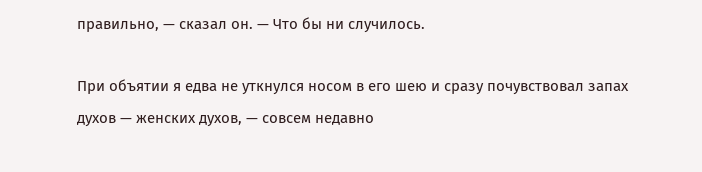правильно, — сказал он. — Что бы ни случилось.

При объятии я едва не уткнулся носом в его шею и сразу почувствовал запах духов — женских духов, — совсем недавно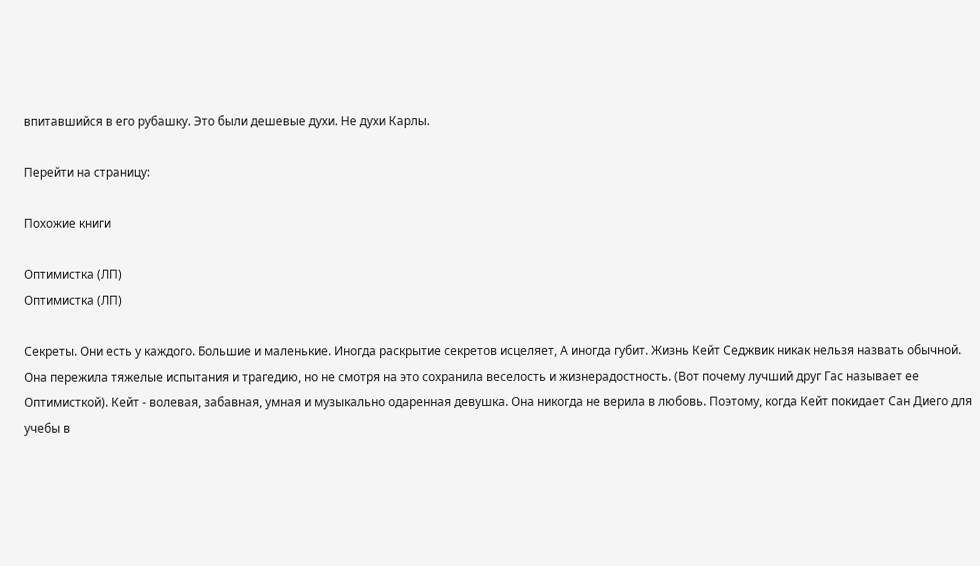впитавшийся в его рубашку. Это были дешевые духи. Не духи Карлы.

Перейти на страницу:

Похожие книги

Оптимистка (ЛП)
Оптимистка (ЛП)

Секреты. Они есть у каждого. Большие и маленькие. Иногда раскрытие секретов исцеляет, А иногда губит. Жизнь Кейт Седжвик никак нельзя назвать обычной. Она пережила тяжелые испытания и трагедию, но не смотря на это сохранила веселость и жизнерадостность. (Вот почему лучший друг Гас называет ее Оптимисткой). Кейт - волевая, забавная, умная и музыкально одаренная девушка. Она никогда не верила в любовь. Поэтому, когда Кейт покидает Сан Диего для учебы в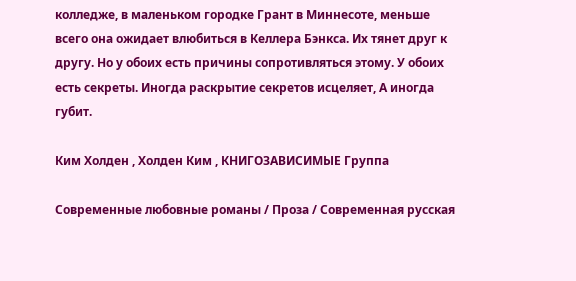колледже, в маленьком городке Грант в Миннесоте, меньше всего она ожидает влюбиться в Келлера Бэнкса. Их тянет друг к другу. Но у обоих есть причины сопротивляться этому. У обоих есть секреты. Иногда раскрытие секретов исцеляет, А иногда губит.

Ким Холден , Холден Ким , КНИГОЗАВИСИМЫЕ Группа

Современные любовные романы / Проза / Современная русская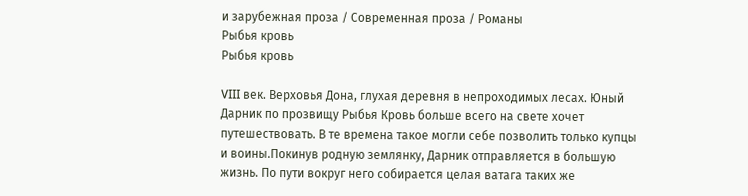и зарубежная проза / Современная проза / Романы
Рыбья кровь
Рыбья кровь

VIII век. Верховья Дона, глухая деревня в непроходимых лесах. Юный Дарник по прозвищу Рыбья Кровь больше всего на свете хочет путешествовать. В те времена такое могли себе позволить только купцы и воины.Покинув родную землянку, Дарник отправляется в большую жизнь. По пути вокруг него собирается целая ватага таких же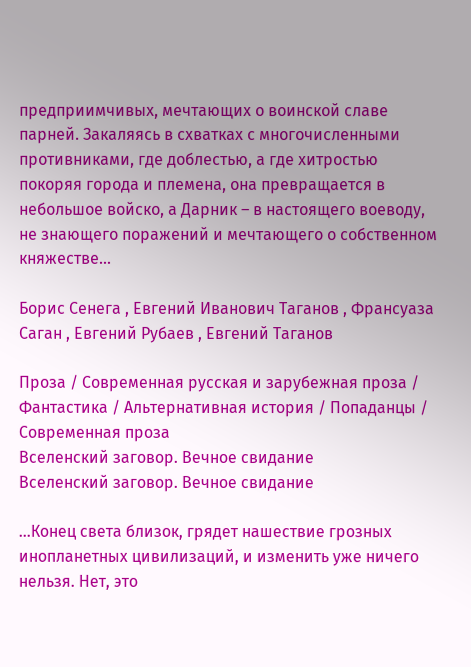предприимчивых, мечтающих о воинской славе парней. Закаляясь в схватках с многочисленными противниками, где доблестью, а где хитростью покоряя города и племена, она превращается в небольшое войско, а Дарник – в настоящего воеводу, не знающего поражений и мечтающего о собственном княжестве…

Борис Сенега , Евгений Иванович Таганов , Франсуаза Саган , Евгений Рубаев , Евгений Таганов

Проза / Современная русская и зарубежная проза / Фантастика / Альтернативная история / Попаданцы / Современная проза
Вселенский заговор. Вечное свидание
Вселенский заговор. Вечное свидание

…Конец света близок, грядет нашествие грозных инопланетных цивилизаций, и изменить уже ничего нельзя. Нет, это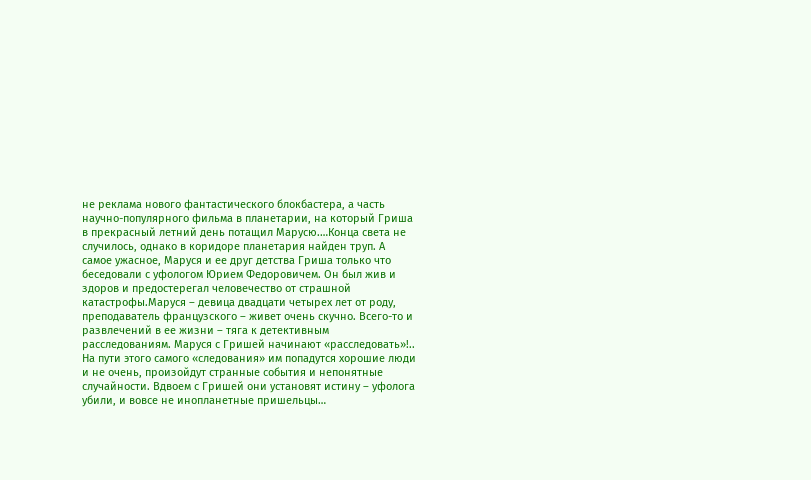не реклама нового фантастического блокбастера, а часть научно-популярного фильма в планетарии, на который Гриша в прекрасный летний день потащил Марусю.…Конца света не случилось, однако в коридоре планетария найден труп. А самое ужасное, Маруся и ее друг детства Гриша только что беседовали с уфологом Юрием Федоровичем. Он был жив и здоров и предостерегал человечество от страшной катастрофы.Маруся – девица двадцати четырех лет от роду, преподаватель французского – живет очень скучно. Всего-то и развлечений в ее жизни – тяга к детективным расследованиям. Маруся с Гришей начинают «расследовать»!.. На пути этого самого «следования» им попадутся хорошие люди и не очень, произойдут странные события и непонятные случайности. Вдвоем с Гришей они установят истину – уфолога убили, и вовсе не инопланетные пришельцы…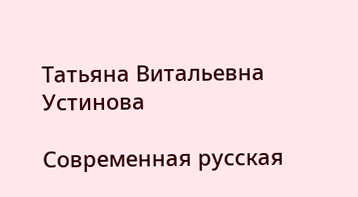Татьяна Витальевна Устинова

Современная русская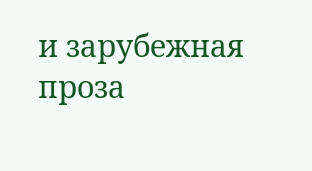и зарубежная проза